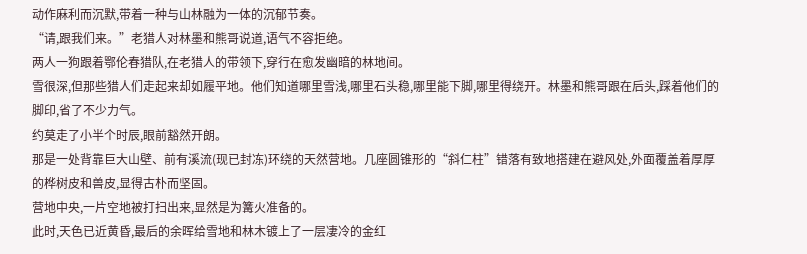动作麻利而沉默,带着一种与山林融为一体的沉郁节奏。
“请,跟我们来。”老猎人对林墨和熊哥说道,语气不容拒绝。
两人一狗跟着鄂伦春猎队,在老猎人的带领下,穿行在愈发幽暗的林地间。
雪很深,但那些猎人们走起来却如履平地。他们知道哪里雪浅,哪里石头稳,哪里能下脚,哪里得绕开。林墨和熊哥跟在后头,踩着他们的脚印,省了不少力气。
约莫走了小半个时辰,眼前豁然开朗。
那是一处背靠巨大山壁、前有溪流(现已封冻)环绕的天然营地。几座圆锥形的“斜仁柱”错落有致地搭建在避风处,外面覆盖着厚厚的桦树皮和兽皮,显得古朴而坚固。
营地中央,一片空地被打扫出来,显然是为篝火准备的。
此时,天色已近黄昏,最后的余晖给雪地和林木镀上了一层凄冷的金红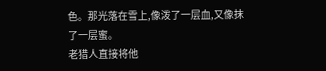色。那光落在雪上,像泼了一层血,又像抹了一层蜜。
老猎人直接将他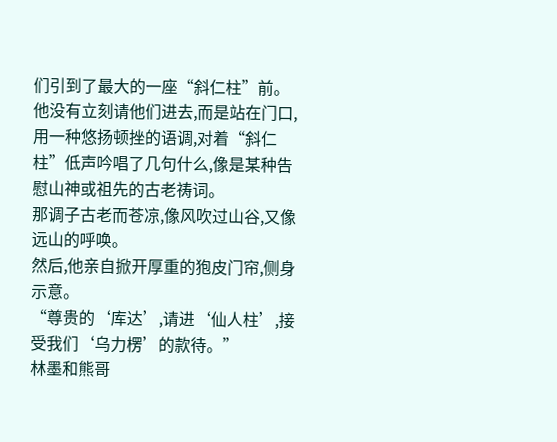们引到了最大的一座“斜仁柱”前。
他没有立刻请他们进去,而是站在门口,用一种悠扬顿挫的语调,对着“斜仁柱”低声吟唱了几句什么,像是某种告慰山神或祖先的古老祷词。
那调子古老而苍凉,像风吹过山谷,又像远山的呼唤。
然后,他亲自掀开厚重的狍皮门帘,侧身示意。
“尊贵的‘库达’,请进‘仙人柱’,接受我们‘乌力楞’的款待。”
林墨和熊哥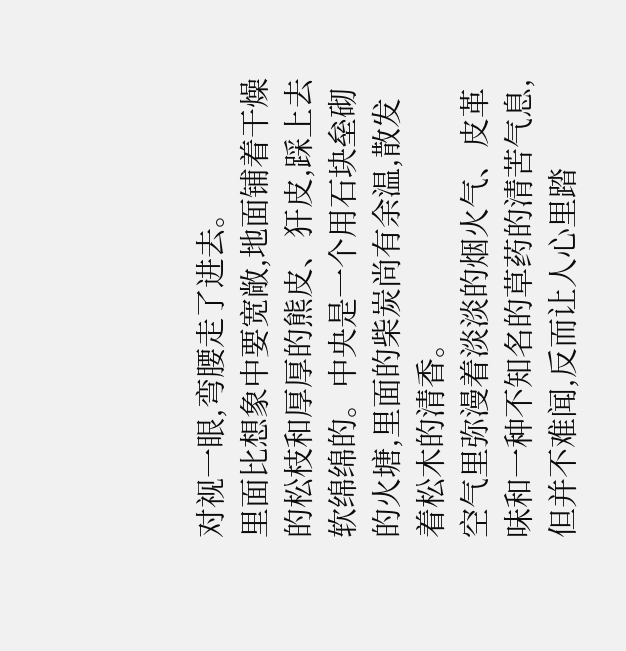对视一眼,弯腰走了进去。
里面比想象中要宽敞,地面铺着干燥的松枝和厚厚的熊皮、犴皮,踩上去软绵绵的。中央是一个用石块垒砌的火塘,里面的柴炭尚有余温,散发着松木的清香。
空气里弥漫着淡淡的烟火气、皮革味和一种不知名的草药的清苦气息,但并不难闻,反而让人心里踏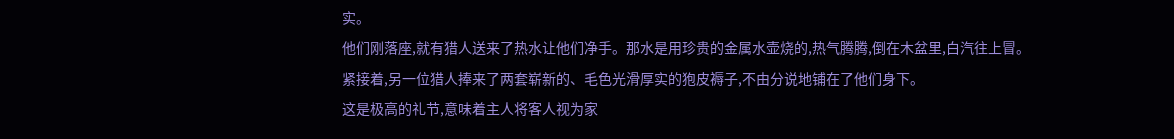实。
他们刚落座,就有猎人送来了热水让他们净手。那水是用珍贵的金属水壶烧的,热气腾腾,倒在木盆里,白汽往上冒。
紧接着,另一位猎人捧来了两套崭新的、毛色光滑厚实的狍皮褥子,不由分说地铺在了他们身下。
这是极高的礼节,意味着主人将客人视为家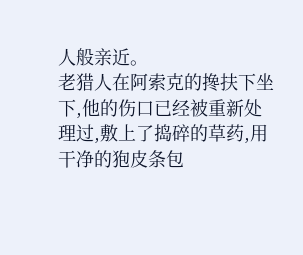人般亲近。
老猎人在阿索克的搀扶下坐下,他的伤口已经被重新处理过,敷上了捣碎的草药,用干净的狍皮条包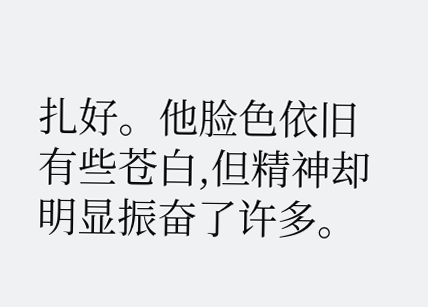扎好。他脸色依旧有些苍白,但精神却明显振奋了许多。